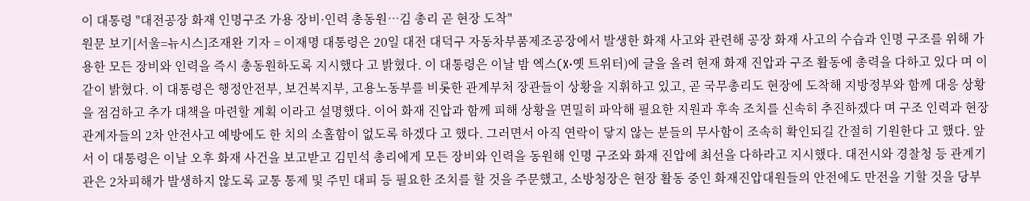이 대통령 "대전공장 화재 인명구조 가용 장비·인력 총동원…김 총리 곧 현장 도착"
원문 보기[서울=뉴시스]조재완 기자 = 이재명 대통령은 20일 대전 대덕구 자동차부품제조공장에서 발생한 화재 사고와 관련해 공장 화재 사고의 수습과 인명 구조를 위해 가용한 모든 장비와 인력을 즉시 총동원하도록 지시했다 고 밝혔다. 이 대통령은 이날 밤 엑스(X·옛 트위터)에 글을 올려 현재 화재 진압과 구조 활동에 총력을 다하고 있다 며 이같이 밝혔다. 이 대통령은 행정안전부, 보건복지부, 고용노동부를 비롯한 관계부처 장관들이 상황을 지휘하고 있고, 곧 국무총리도 현장에 도착해 지방정부와 함께 대응 상황을 점검하고 추가 대책을 마련할 계획 이라고 설명했다. 이어 화재 진압과 함께 피해 상황을 면밀히 파악해 필요한 지원과 후속 조치를 신속히 추진하겠다 며 구조 인력과 현장 관계자들의 2차 안전사고 예방에도 한 치의 소홀함이 없도록 하겠다 고 했다. 그러면서 아직 연락이 닿지 않는 분들의 무사함이 조속히 확인되길 간절히 기원한다 고 했다. 앞서 이 대통령은 이날 오후 화재 사건을 보고받고 김민석 총리에게 모든 장비와 인력을 동원해 인명 구조와 화재 진압에 최선을 다하라고 지시했다. 대전시와 경찰청 등 관계기관은 2차피해가 발생하지 않도록 교통 통제 및 주민 대피 등 필요한 조치를 할 것을 주문했고, 소방청장은 현장 활동 중인 화재진압대원들의 안전에도 만전을 기할 것을 당부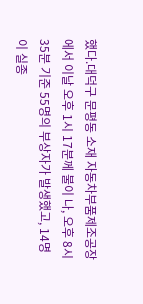했다.대덕구 문평동 소재 자동차부품제조공장에서 이날 오후 1시 17분께 불이 나, 오후 8시 35분 기준 55명의 부상자가 발생했고, 14명이 실종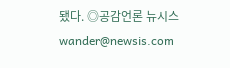됐다. ◎공감언론 뉴시스 wander@newsis.com